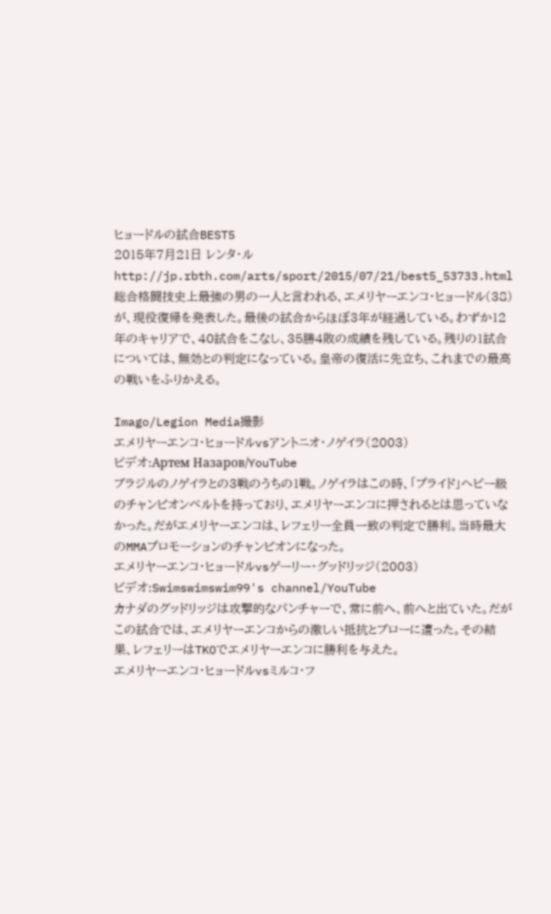ヒョードルの試合BEST5
2015年7月21日 レンタ・ル
http://jp.rbth.com/arts/sport/2015/07/21/best5_53733.html
総合格闘技史上最強の男の一人と言われる、エメリヤーエンコ・ヒョードル(38)が、現役復帰を発表した。最後の試合からほぼ3年が経過している。わずか12年のキャリアで、40試合をこなし、35勝4敗の成績を残している。残りの1試合については、無効との判定になっている。皇帝の復活に先立ち、これまでの最高の戦いをふりかえる。

Imago/Legion Media撮影
エメリヤーエンコ・ヒョードルvsアントニオ・ノゲイラ(2003)
ビデオ:Артем Назаров/YouTube
ブラジルのノゲイラとの3戦のうちの1戦。ノゲイラはこの時、「プライド」ヘビー級のチャンピオンベルトを持っており、エメリヤーエンコに押されるとは思っていなかった。だがエメリヤーエンコは、レフェリー全員一致の判定で勝利。当時最大のMMAプロモーションのチャンピオンになった。
エメリヤーエンコ・ヒョードルvsゲーリー・グッドリッジ(2003)
ビデオ:Swimswimswim99's channel/YouTube
カナダのグッドリッジは攻撃的なパンチャーで、常に前へ、前へと出ていた。だがこの試合では、エメリヤーエンコからの激しい抵抗とブローに遭った。その結果、レフェリーはTKOでエメリヤーエンコに勝利を与えた。
エメリヤーエンコ・ヒョードルvsミルコ・フ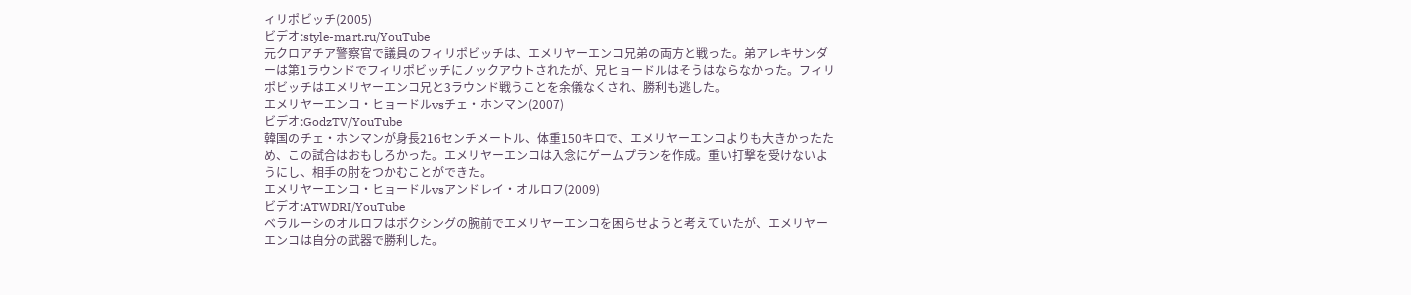ィリポビッチ(2005)
ビデオ:style-mart.ru/YouTube
元クロアチア警察官で議員のフィリポビッチは、エメリヤーエンコ兄弟の両方と戦った。弟アレキサンダーは第1ラウンドでフィリポビッチにノックアウトされたが、兄ヒョードルはそうはならなかった。フィリポビッチはエメリヤーエンコ兄と3ラウンド戦うことを余儀なくされ、勝利も逃した。
エメリヤーエンコ・ヒョードルvsチェ・ホンマン(2007)
ビデオ:GodzTV/YouTube
韓国のチェ・ホンマンが身長216センチメートル、体重150キロで、エメリヤーエンコよりも大きかったため、この試合はおもしろかった。エメリヤーエンコは入念にゲームプランを作成。重い打撃を受けないようにし、相手の肘をつかむことができた。
エメリヤーエンコ・ヒョードルvsアンドレイ・オルロフ(2009)
ビデオ:ATWDRI/YouTube
ベラルーシのオルロフはボクシングの腕前でエメリヤーエンコを困らせようと考えていたが、エメリヤーエンコは自分の武器で勝利した。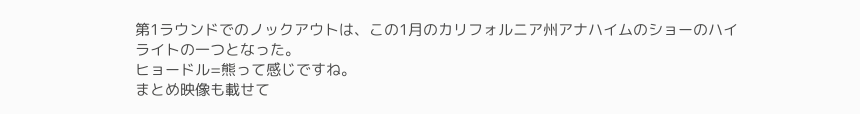第1ラウンドでのノックアウトは、この1月のカリフォルニア州アナハイムのショーのハイライトの一つとなった。
ヒョードル=熊って感じですね。
まとめ映像も載せて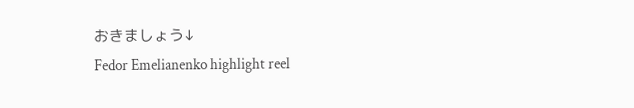おきましょう↓
Fedor Emelianenko highlight reel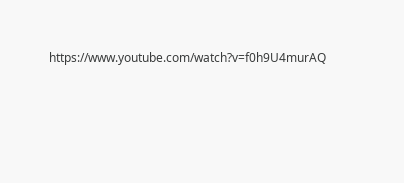https://www.youtube.com/watch?v=f0h9U4murAQ